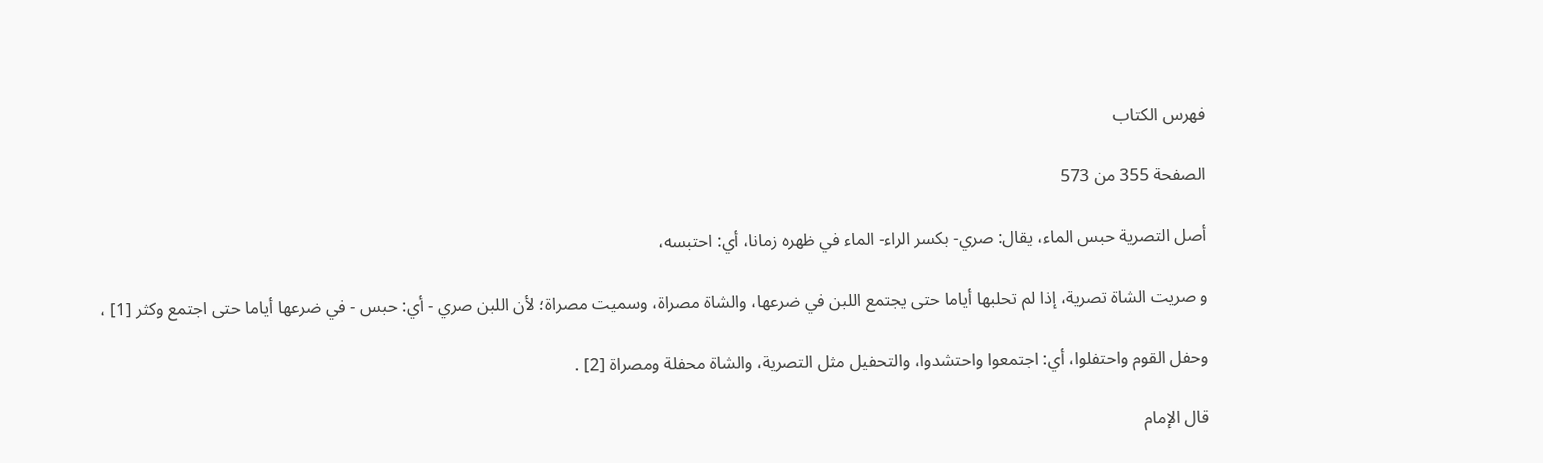فهرس الكتاب

الصفحة 355 من 573

أصل التصرية حبس الماء، يقال: صري- بكسر الراء- الماء في ظهره زمانا، أي: احتبسه،

و صريت الشاة تصرية، إذا لم تحلبها أياما حتى يجتمع اللبن في ضرعها، والشاة مصراة، وسميت مصراة؛ لأن اللبن صري - أي: حبس - في ضرعها أياما حتى اجتمع وكثر [1] ،

وحفل القوم واحتفلوا، أي: اجتمعوا واحتشدوا، والتحفيل مثل التصرية، والشاة محفلة ومصراة [2] .

قال الإمام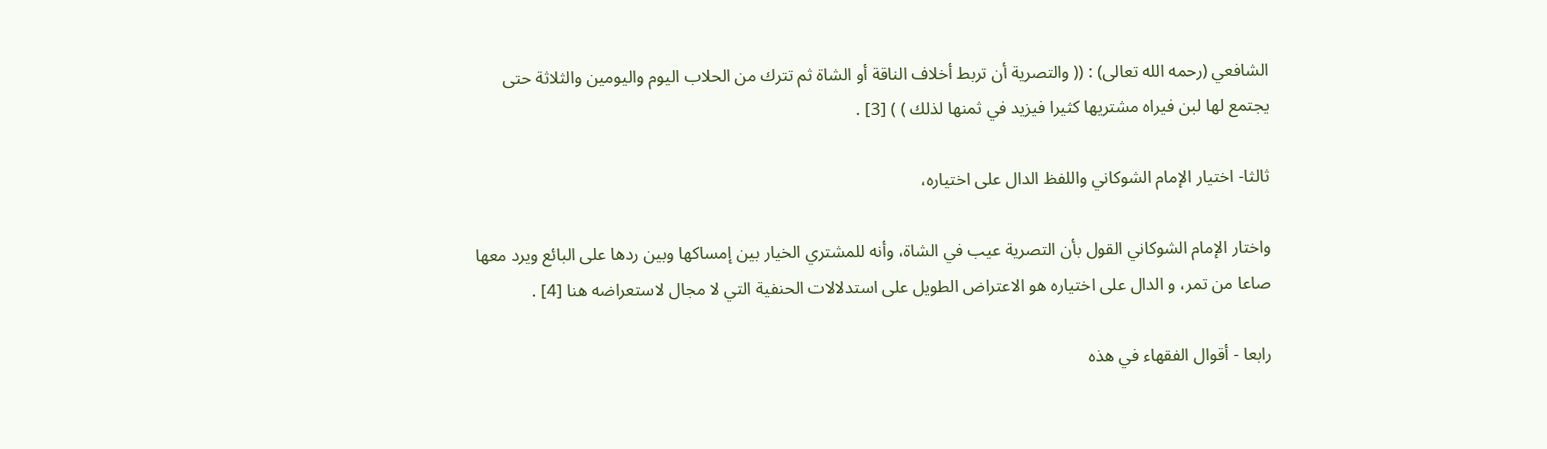الشافعي (رحمه الله تعالى) : (( والتصرية أن تربط أخلاف الناقة أو الشاة ثم تترك من الحلاب اليوم واليومين والثلاثة حتى يجتمع لها لبن فيراه مشتريها كثيرا فيزيد في ثمنها لذلك ) ) [3] .

ثالثا- اختيار الإمام الشوكاني واللفظ الدال على اختياره،

واختار الإمام الشوكاني القول بأن التصرية عيب في الشاة، وأنه للمشتري الخيار بين إمساكها وبين ردها على البائع ويرد معها صاعا من تمر، و الدال على اختياره هو الاعتراض الطويل على استدلالات الحنفية التي لا مجال لاستعراضه هنا [4] .

رابعا - أقوال الفقهاء في هذه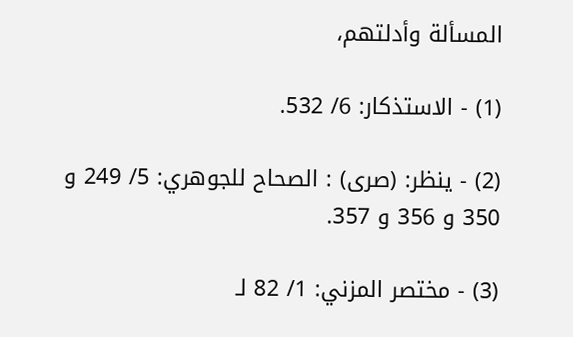المسألة وأدلتهم،

(1) - الاستذكار: 6/ 532.

(2) - ينظر: (صرى) : الصحاح للجوهري: 5/ 249 و 350 و 356 و 357.

(3) - مختصر المزني: 1/ 82 لـ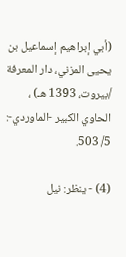(أبي إبراهيم إسماعيل بن يحيى المزني، دار المعرفة /بيروت، 1393 هـ) ، الحاوي الكبير -الماوردي-: 5/ 503.

(4) - ينظر: نيل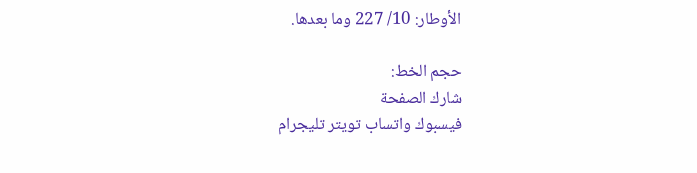الأوطار: 10/ 227 وما بعدها.

حجم الخط:
شارك الصفحة
فيسبوك واتساب تويتر تليجرام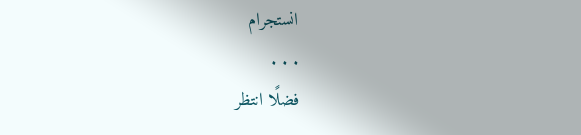انستجرام
. . .
فضلًا انتظر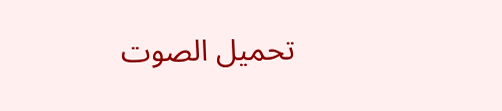تحميل الصوت